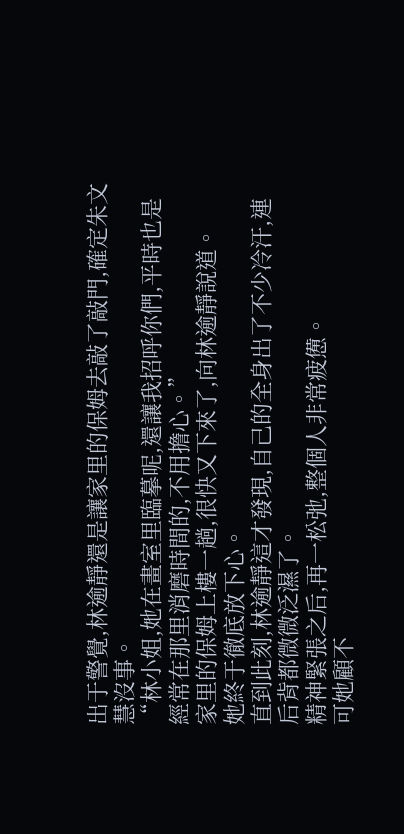出于警覺,林逾靜還是讓家里的保姆去敲了敲門,確定朱文慧沒事。
“林小姐,她在畫室里臨摹呢,還讓我招呼你們,平時也是經常在那里消磨時間的,不用擔心。”
家里的保姆上樓一趟,很快又下來了,向林逾靜說道。
她終于徹底放下心。
直到此刻,林逾靜這才發現,自己的全身出了不少冷汗,連后背都微微泛濕了。
精神緊張之后,再一松弛,整個人非常疲憊。
可她顧不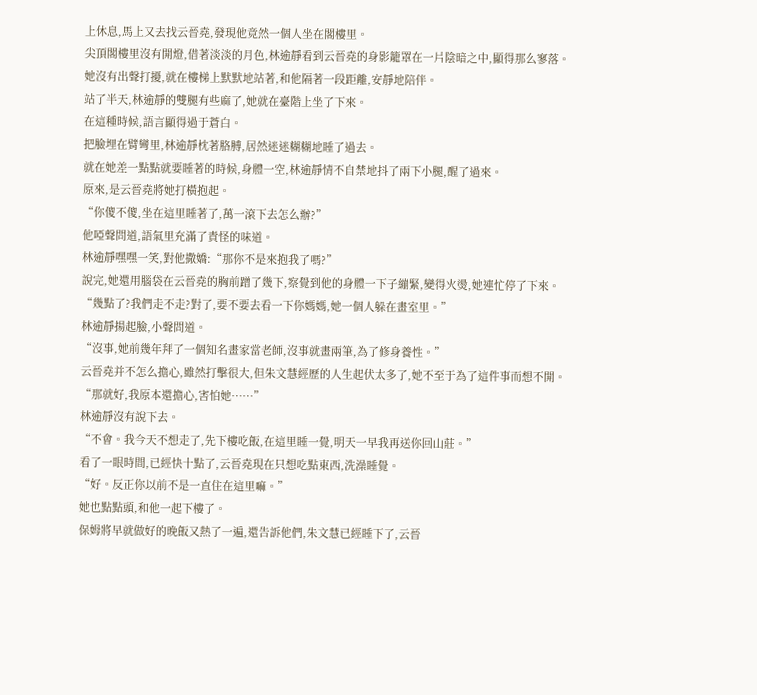上休息,馬上又去找云晉堯,發現他竟然一個人坐在閣樓里。
尖頂閣樓里沒有開燈,借著淡淡的月色,林逾靜看到云晉堯的身影籠罩在一片陰暗之中,顯得那么寥落。
她沒有出聲打擾,就在樓梯上默默地站著,和他隔著一段距離,安靜地陪伴。
站了半天,林逾靜的雙腿有些麻了,她就在臺階上坐了下來。
在這種時候,語言顯得過于蒼白。
把臉埋在臂彎里,林逾靜枕著胳膊,居然迷迷糊糊地睡了過去。
就在她差一點點就要睡著的時候,身體一空,林逾靜情不自禁地抖了兩下小腿,醒了過來。
原來,是云晉堯將她打橫抱起。
“你傻不傻,坐在這里睡著了,萬一滾下去怎么辦?”
他啞聲問道,語氣里充滿了責怪的味道。
林逾靜嘿嘿一笑,對他撒嬌:“那你不是來抱我了嗎?”
說完,她還用腦袋在云晉堯的胸前蹭了幾下,察覺到他的身體一下子繃緊,變得火燙,她連忙停了下來。
“幾點了?我們走不走?對了,要不要去看一下你媽媽,她一個人躲在畫室里。”
林逾靜揚起臉,小聲問道。
“沒事,她前幾年拜了一個知名畫家當老師,沒事就畫兩筆,為了修身養性。”
云晉堯并不怎么擔心,雖然打擊很大,但朱文慧經歷的人生起伏太多了,她不至于為了這件事而想不開。
“那就好,我原本還擔心,害怕她……”
林逾靜沒有說下去。
“不會。我今天不想走了,先下樓吃飯,在這里睡一覺,明天一早我再送你回山莊。”
看了一眼時間,已經快十點了,云晉堯現在只想吃點東西,洗澡睡覺。
“好。反正你以前不是一直住在這里嘛。”
她也點點頭,和他一起下樓了。
保姆將早就做好的晚飯又熱了一遍,還告訴他們,朱文慧已經睡下了,云晉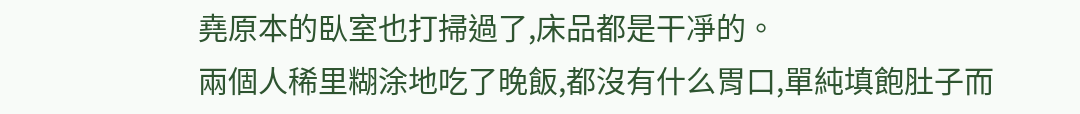堯原本的臥室也打掃過了,床品都是干凈的。
兩個人稀里糊涂地吃了晚飯,都沒有什么胃口,單純填飽肚子而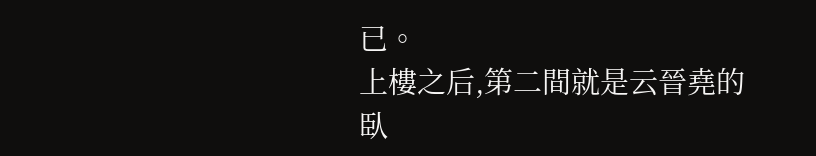已。
上樓之后,第二間就是云晉堯的臥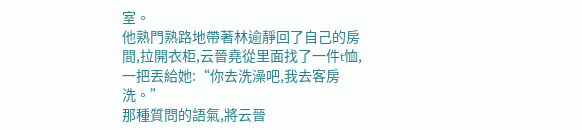室。
他熟門熟路地帶著林逾靜回了自己的房間,拉開衣柜,云晉堯從里面找了一件t恤,一把丟給她:“你去洗澡吧,我去客房洗。”
那種質問的語氣,將云晉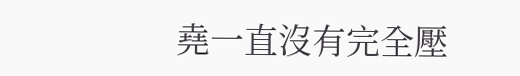堯一直沒有完全壓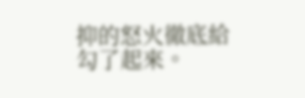抑的怒火徹底給勾了起來。